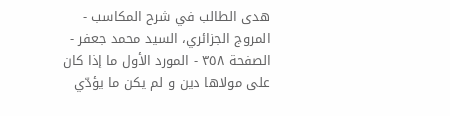هدى الطالب في شرح المكاسب - المروج الجزائري، السيد محمد جعفر - الصفحة ٣٥٨ - المورد الأول ما إذا كان على مولاها دين و لم يكن ما يؤدّي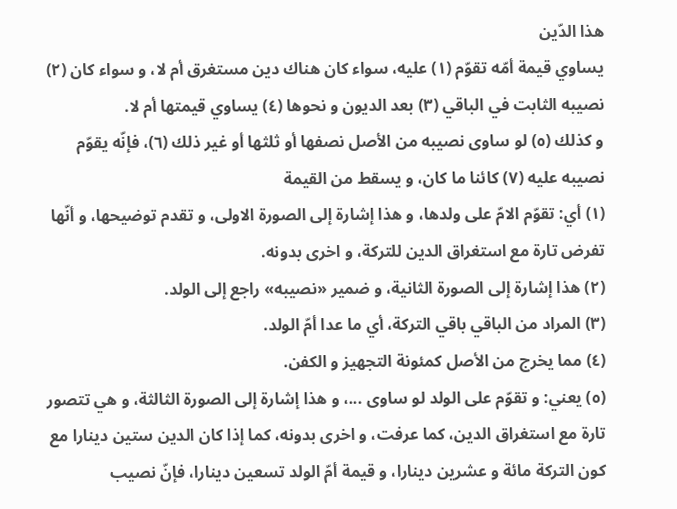هذا الدّين
يساوي قيمة أمّه تقوّم (١) عليه، سواء كان هناك دين مستغرق أم لا، و سواء كان (٢) نصيبه الثابت في الباقي (٣) بعد الديون و نحوها (٤) يساوي قيمتها أم لا.
و كذلك (٥) لو ساوى نصيبه من الأصل نصفها أو ثلثها أو غير ذلك (٦)، فإنّه يقوّم نصيبه عليه (٧) كائنا ما كان، و يسقط من القيمة
(١) أي: تقوّم الامّ على ولدها، و هذا إشارة إلى الصورة الاولى، و تقدم توضيحها، و أنّها تفرض تارة مع استغراق الدين للتركة، و اخرى بدونه.
(٢) هذا إشارة إلى الصورة الثانية، و ضمير «نصيبه» راجع إلى الولد.
(٣) المراد من الباقي باقي التركة، أي ما عدا أمّ الولد.
(٤) مما يخرج من الأصل كمئونة التجهيز و الكفن.
(٥) يعني: و تقوّم على الولد لو ساوى ...، و هذا إشارة إلى الصورة الثالثة، و هي تتصور تارة مع استغراق الدين، كما عرفت، و اخرى بدونه، كما إذا كان الدين ستين دينارا مع كون التركة مائة و عشرين دينارا، و قيمة أمّ الولد تسعين دينارا، فإنّ نصيب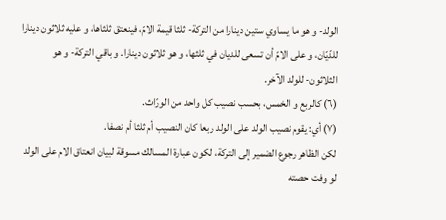الولد- و هو ما يساوي ستين دينارا من التركة- ثلثا قيمة الامّ، فينعتق ثلثاها، و عليه ثلاثون دينارا للدّيّان، و على الامّ أن تسعى للديان في ثلثها، و هو ثلاثون دينارا. و باقي التركة- و هو الثلاثون- للولد الآخر.
(٦) كالربع و الخمس، بحسب نصيب كل واحد من الورّاث.
(٧) أي: يقوم نصيب الولد على الولد ربعا كان النصيب أم ثلثا أم نصفا.
لكن الظاهر رجوع الضمير إلى التركة، لكون عبارة المسالك مسوقة لبيان انعتاق الام على الولد لو وفت حصته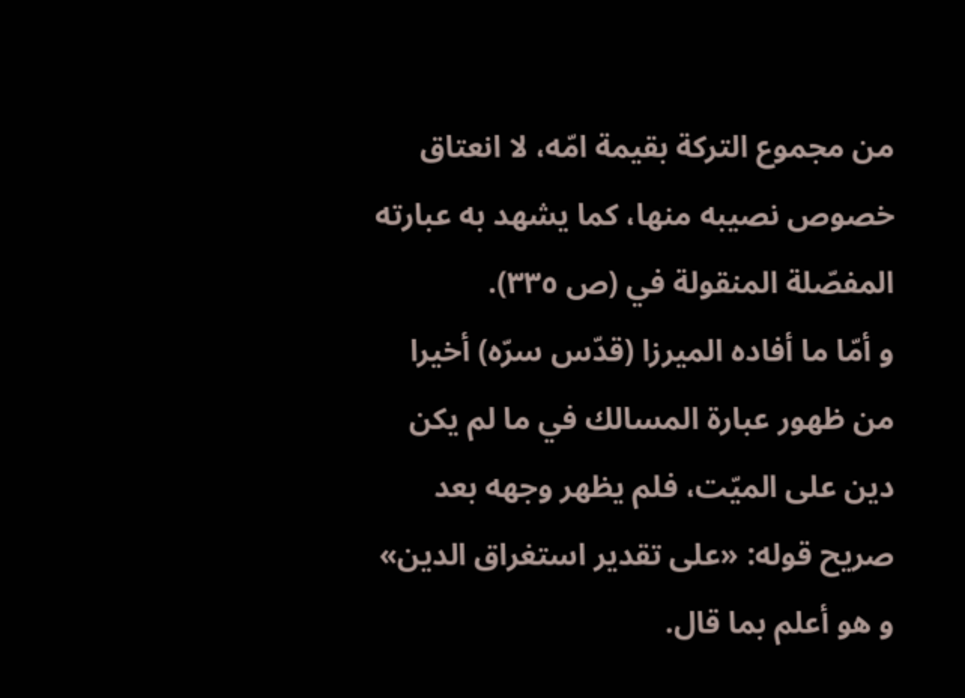من مجموع التركة بقيمة امّه، لا انعتاق خصوص نصيبه منها، كما يشهد به عبارته المفصّلة المنقولة في (ص ٣٣٥).
و أمّا ما أفاده الميرزا (قدّس سرّه) أخيرا من ظهور عبارة المسالك في ما لم يكن دين على الميّت، فلم يظهر وجهه بعد صريح قوله: «على تقدير استغراق الدين» و هو أعلم بما قال.